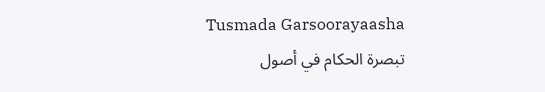Tusmada Garsoorayaasha
تبصرة الحكام في أصول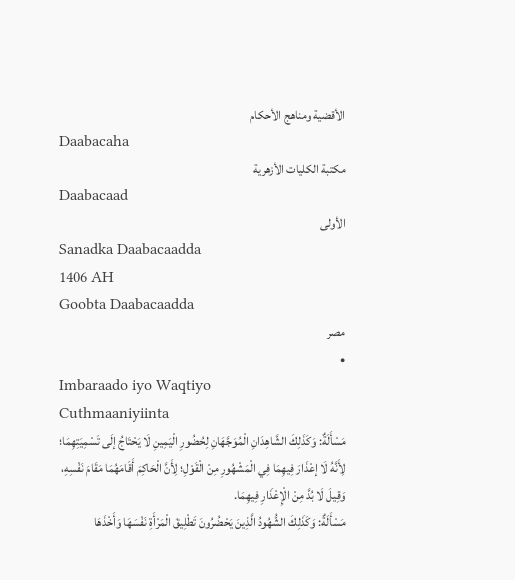الأقضية ومناهج الأحكام
Daabacaha
مكتبة الكليات الأزهرية
Daabacaad
الأولى
Sanadka Daabacaadda
1406 AH
Goobta Daabacaadda
مصر
•
Imbaraado iyo Waqtiyo
Cuthmaaniyiinta
مَسْأَلَةٌ: وَكَذَلِكَ الشَّاهِدَانِ الْمُوَجَّهَانِ لِحُضُورِ الْيَمِينِ لَا يَحْتَاجُ إلَى تَسْمِيَتِهِمَا؛ لِأَنَّهُ لَا إعْذَارَ فِيهِمَا فِي الْمَشْهُورِ مِنْ الْقَوْلِ؛ لِأَنَّ الْحَاكِمَ أَقَامَهُمَا مَقَامَ نَفْسِهِ، وَقِيلَ لَا بُدَّ مِنْ الْإِعْذَارِ فِيهِمَا.
مَسْأَلَةٌ: وَكَذَلِكَ الشُّهُودُ الَّذِينَ يَحْضُرُونَ تَطْلِيقَ الْمَرْأَةِ نَفْسَهَا وَأَخْذَهَا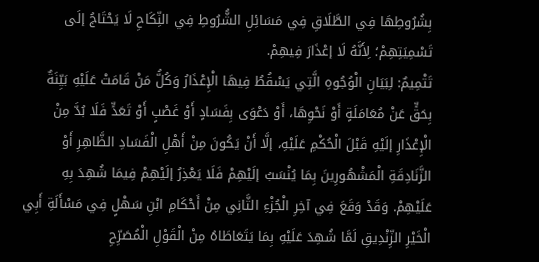بِشُرُوطِهَا فِي الطَّلَاقِ فِي مَسَائِلِ الشُّرُوطِ فِي النِّكَاحِ لَا يَحْتَاجُ إلَى تَسْمِيَتِهِمْ؛ لِأَنَّهُ لَا إعْذَارَ فِيهِمْ.
تَتْمِيمٌ: لِبَيَانِ الْوُجُوهِ الَّتِي يَسْقُطُ فِيهَا الْإِعْذَارُ وَكُلُّ مَنْ قَامَتْ عَلَيْهِ بَيِّنَةٌ بِحَقٍّ عَنْ مُعَامَلَةٍ أَوْ نَحْوِهَا، أَوْ دَعْوَى بِفَسَادٍ أَوْ غَصْبٍ أَوْ تَعَدٍّ فَلَا بُدَّ مِنْ الْإِعْذَارِ إلَيْهِ قَبْلَ الْحُكْمِ عَلَيْهِ، إلَّا أَنْ يَكُونَ مِنْ أَهْلِ الْفَسَادِ الظَّاهِرِ أَوْ الزَّنَادِقَةِ الْمَشْهُورِينَ بِمَا يُنْسَبُ إلَيْهِمْ فَلَا يَعْذِرُ إلَيْهِمْ فِيمَا شُهِدَ بِهِ عَلَيْهِمْ. وَقَدْ وَقَعَ فِي آخِرِ الْجُزْءِ الثَّانِي مِنْ أَحْكَامِ ابْنِ سَهْلٍ فِي مَسْأَلَةِ أَبِي الْخَيْرِ الزِّنْدِيقِ لَمَّا شُهِدَ عَلَيْهِ بِمَا يَتَعَاطَاهُ مِنْ الْقَوْلِ الْمُصَرِّحِ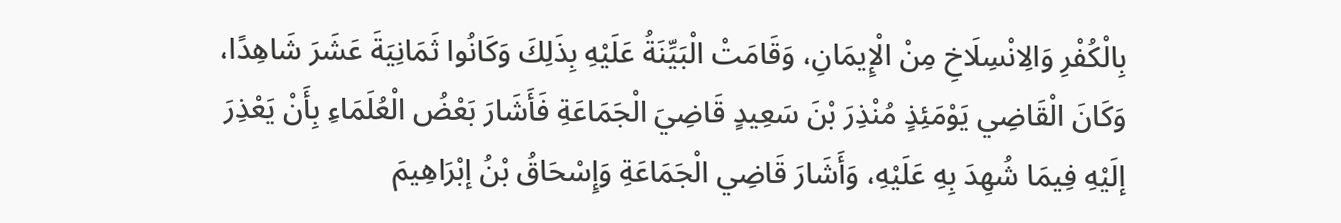بِالْكُفْرِ وَالِانْسِلَاخِ مِنْ الْإِيمَانِ، وَقَامَتْ الْبَيِّنَةُ عَلَيْهِ بِذَلِكَ وَكَانُوا ثَمَانِيَةَ عَشَرَ شَاهِدًا، وَكَانَ الْقَاضِي يَوْمَئِذٍ مُنْذِرَ بْنَ سَعِيدٍ قَاضِيَ الْجَمَاعَةِ فَأَشَارَ بَعْضُ الْعُلَمَاءِ بِأَنْ يَعْذِرَ إلَيْهِ فِيمَا شُهِدَ بِهِ عَلَيْهِ، وَأَشَارَ قَاضِي الْجَمَاعَةِ وَإِسْحَاقُ بْنُ إبْرَاهِيمَ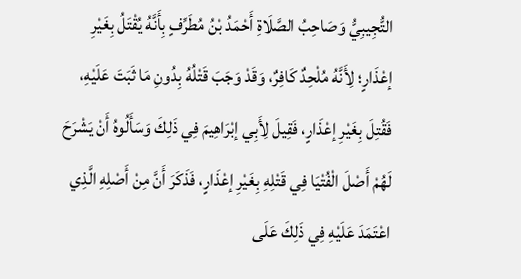التُّجِيبِيُّ وَصَاحِبُ الصَّلَاةِ أَحْمَدُ بْنُ مُطَرِّفٍ بِأَنَّهُ يُقْتَلُ بِغَيْرِ إعْذَارٍ؛ لِأَنَّهُ مُلْحِدٌ كَافِرٌ، وَقَدْ وَجَبَ قَتْلُهُ بِدُونِ مَا ثَبَتَ عَلَيْهِ، فَقُتِلَ بِغَيْرِ إعْذَارٍ، فَقِيلَ لِأَبِي إبْرَاهِيمَ فِي ذَلِكَ وَسَأَلُوهُ أَنْ يَشْرَحَ لَهُمْ أَصْلَ الْفُتْيَا فِي قَتْلِهِ بِغَيْرِ إعْذَارٍ، فَذَكَرَ أَنَّ مِنْ أَصْلِهِ الَّذِي اعْتَمَدَ عَلَيْهِ فِي ذَلِكَ عَلَى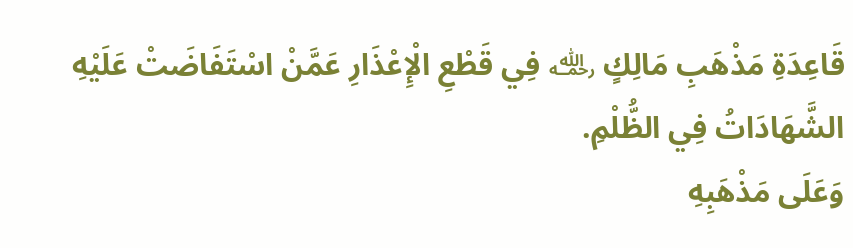قَاعِدَةِ مَذْهَبِ مَالِكٍ ﵀ فِي قَطْعِ الْإِعْذَارِ عَمَّنْ اسْتَفَاضَتْ عَلَيْهِ الشَّهَادَاتُ فِي الظُّلْمِ.
وَعَلَى مَذْهَبِهِ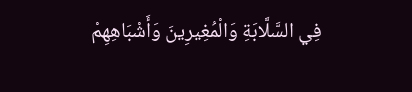فِي السَّلَّابَةِ وَالْمُغِيرِينَ وَأَشْبَاهِهِمْ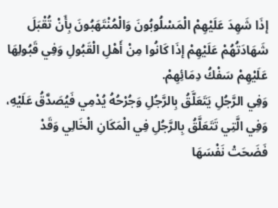إذَا شَهِدَ عَلَيْهِمْ الْمَسْلُوبُونَ وَالْمُنْتَهَبُونَ بِأَنْ تُقْبَلَ شَهَادَتُهُمْ عَلَيْهِمْ إذَا كَانُوا مِنْ أَهْلِ الْقَبُولِ وَفِي قَبُولِهَا عَلَيْهِمْ سَفْكُ دِمَائِهِمْ.
وَفِي الرَّجُلِ يَتَعَلَّقُ بِالرَّجُلِ وَجُرْحُهُ يُدْمِي فَيُصَدَّقُ عَلَيْهِ، وَفِي الَّتِي تَتَعَلَّقُ بِالرَّجُلِ فِي الْمَكَانِ الْخَالِي وَقَدْ فَضَحَتْ نَفْسَهَا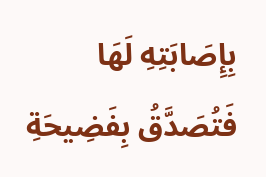بِإِصَابَتِهِ لَهَا فَتُصَدَّقُ بِفَضِيحَةِ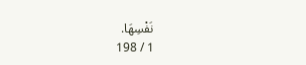نَفْسِهَا.
1 / 198